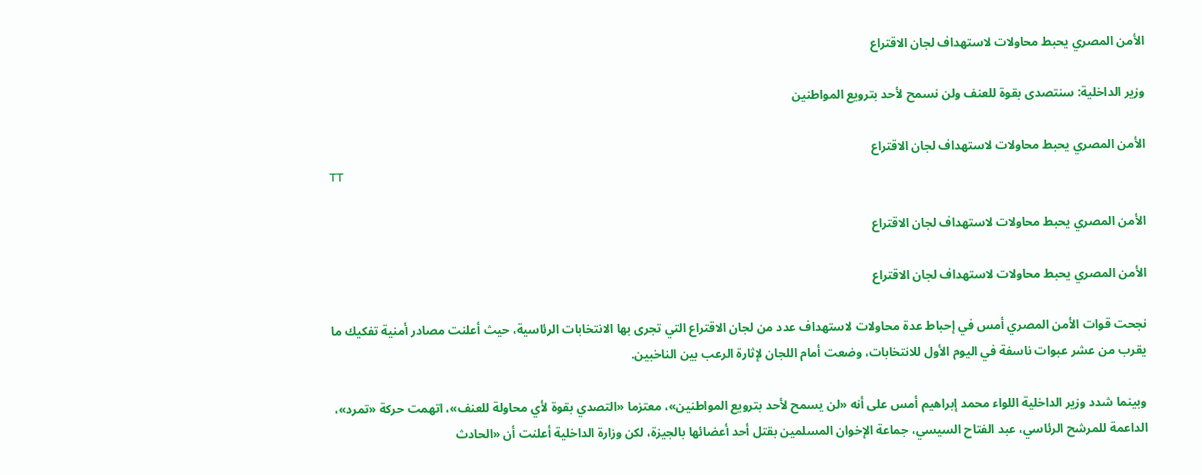الأمن المصري يحبط محاولات لاستهداف لجان الاقتراع

وزير الداخلية: سنتصدى بقوة للعنف ولن نسمح لأحد بترويع المواطنين

الأمن المصري يحبط محاولات لاستهداف لجان الاقتراع
TT

الأمن المصري يحبط محاولات لاستهداف لجان الاقتراع

الأمن المصري يحبط محاولات لاستهداف لجان الاقتراع

نجحت قوات الأمن المصري أمس في إحباط عدة محاولات لاستهداف عدد من لجان الاقتراع التي تجرى بها الانتخابات الرئاسية، حيث أعلنت مصادر أمنية تفكيك ما يقرب من عشر عبوات ناسفة في اليوم الأول للانتخابات، وضعت أمام اللجان لإثارة الرعب بين الناخبين.

وبينما شدد وزير الداخلية اللواء محمد إبراهيم أمس على أنه «لن يسمح لأحد بترويع المواطنين»، معتزما «التصدي بقوة لأي محاولة للعنف»، اتهمت حركة «تمرد»، الداعمة للمرشح الرئاسي، عبد الفتاح السيسي، جماعة الإخوان المسلمين بقتل أحد أعضائها بالجيزة، لكن وزارة الداخلية أعلنت أن «الحادث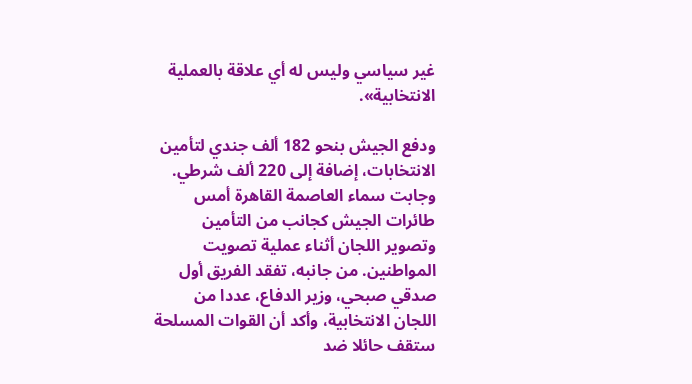غير سياسي وليس له أي علاقة بالعملية الانتخابية».

ودفع الجيش بنحو 182 ألف جندي لتأمين الانتخابات، إضافة إلى 220 ألف شرطي. وجابت سماء العاصمة القاهرة أمس طائرات الجيش كجانب من التأمين وتصوير اللجان أثناء عملية تصويت المواطنين. من جانبه، تفقد الفريق أول صدقي صبحي، وزير الدفاع، عددا من اللجان الانتخابية، وأكد أن القوات المسلحة ستقف حائلا ضد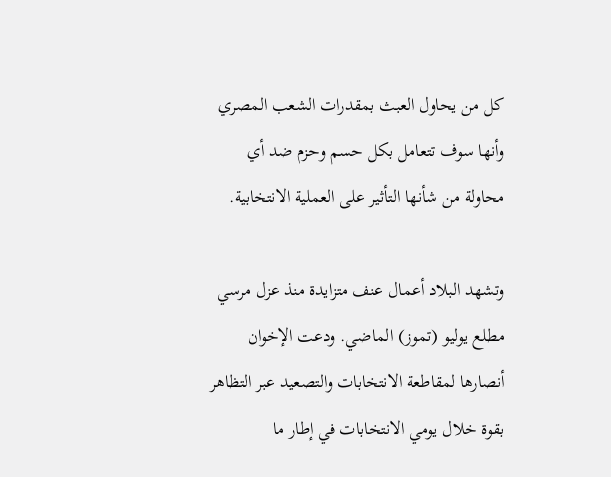كل من يحاول العبث بمقدرات الشعب المصري وأنها سوف تتعامل بكل حسم وحزم ضد أي محاولة من شأنها التأثير على العملية الانتخابية.

وتشهد البلاد أعمال عنف متزايدة منذ عزل مرسي مطلع يوليو (تموز) الماضي. ودعت الإخوان أنصارها لمقاطعة الانتخابات والتصعيد عبر التظاهر بقوة خلال يومي الانتخابات في إطار ما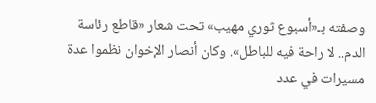وصفته بـ«أسبوع ثوري مهيب» تحت شعار «قاطع رئاسة الدم.. لا راحة فيه للباطل». وكان أنصار الإخوان نظموا عدة مسيرات في عدد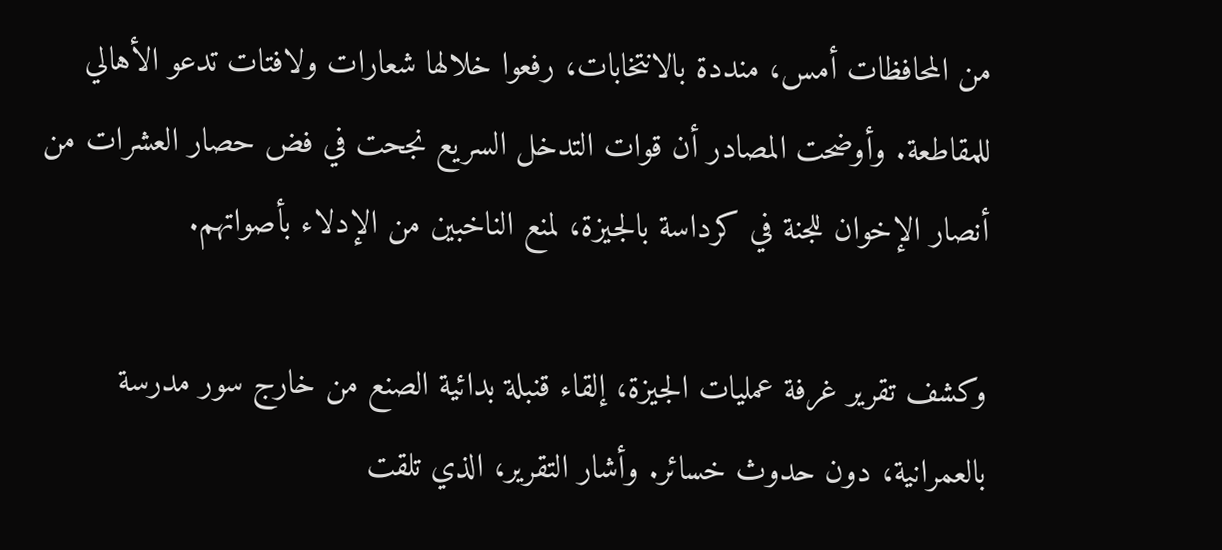من المحافظات أمس، منددة بالانتخابات، رفعوا خلالها شعارات ولافتات تدعو الأهالي للمقاطعة. وأوضحت المصادر أن قوات التدخل السريع نجحت في فض حصار العشرات من أنصار الإخوان للجنة في كرداسة بالجيزة، لمنع الناخبين من الإدلاء بأصواتهم.

وكشف تقرير غرفة عمليات الجيزة، إلقاء قنبلة بدائية الصنع من خارج سور مدرسة بالعمرانية، دون حدوث خسائر. وأشار التقرير، الذي تلقت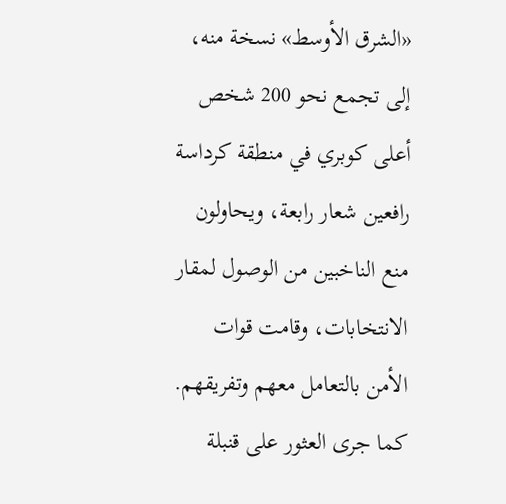«الشرق الأوسط» نسخة منه، إلى تجمع نحو 200 شخص أعلى كوبري في منطقة كرداسة رافعين شعار رابعة، ويحاولون منع الناخبين من الوصول لمقار الانتخابات، وقامت قوات الأمن بالتعامل معهم وتفريقهم. كما جرى العثور على قنبلة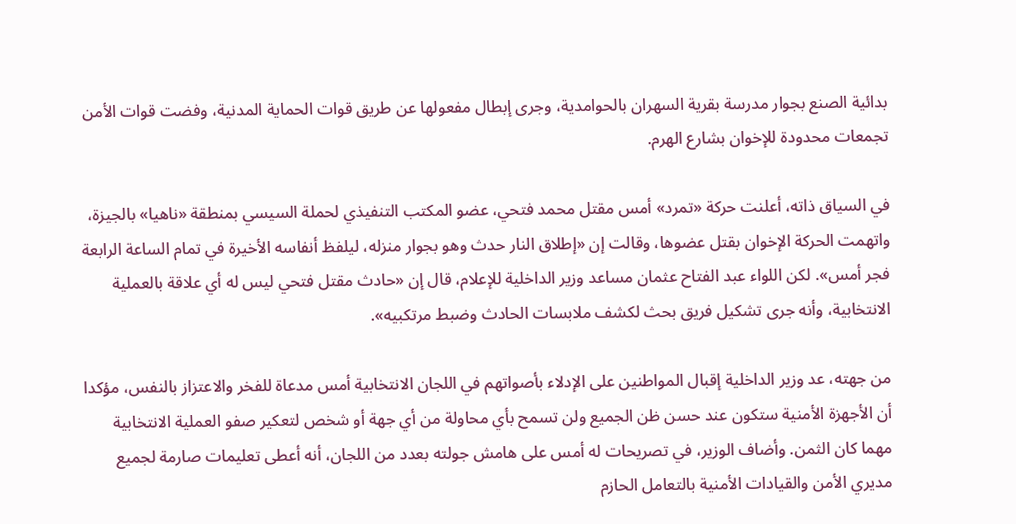بدائية الصنع بجوار مدرسة بقرية السهران بالحوامدية، وجرى إبطال مفعولها عن طريق قوات الحماية المدنية، وفضت قوات الأمن تجمعات محدودة للإخوان بشارع الهرم.

في السياق ذاته، أعلنت حركة «تمرد» أمس مقتل محمد فتحي، عضو المكتب التنفيذي لحملة السيسي بمنطقة «ناهيا» بالجيزة، واتهمت الحركة الإخوان بقتل عضوها، وقالت إن «إطلاق النار حدث وهو بجوار منزله، ليلفظ أنفاسه الأخيرة في تمام الساعة الرابعة فجر أمس». لكن اللواء عبد الفتاح عثمان مساعد وزير الداخلية للإعلام، قال إن «حادث مقتل فتحي ليس له أي علاقة بالعملية الانتخابية، وأنه جرى تشكيل فريق بحث لكشف ملابسات الحادث وضبط مرتكبيه».

من جهته، عد وزير الداخلية إقبال المواطنين على الإدلاء بأصواتهم في اللجان الانتخابية أمس مدعاة للفخر والاعتزاز بالنفس، مؤكدا أن الأجهزة الأمنية ستكون عند حسن ظن الجميع ولن تسمح بأي محاولة من أي جهة أو شخص لتعكير صفو العملية الانتخابية مهما كان الثمن. وأضاف الوزير، في تصريحات له أمس على هامش جولته بعدد من اللجان، أنه أعطى تعليمات صارمة لجميع مديري الأمن والقيادات الأمنية بالتعامل الحازم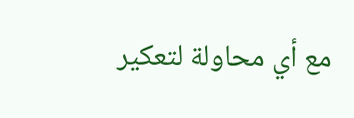مع أي محاولة لتعكير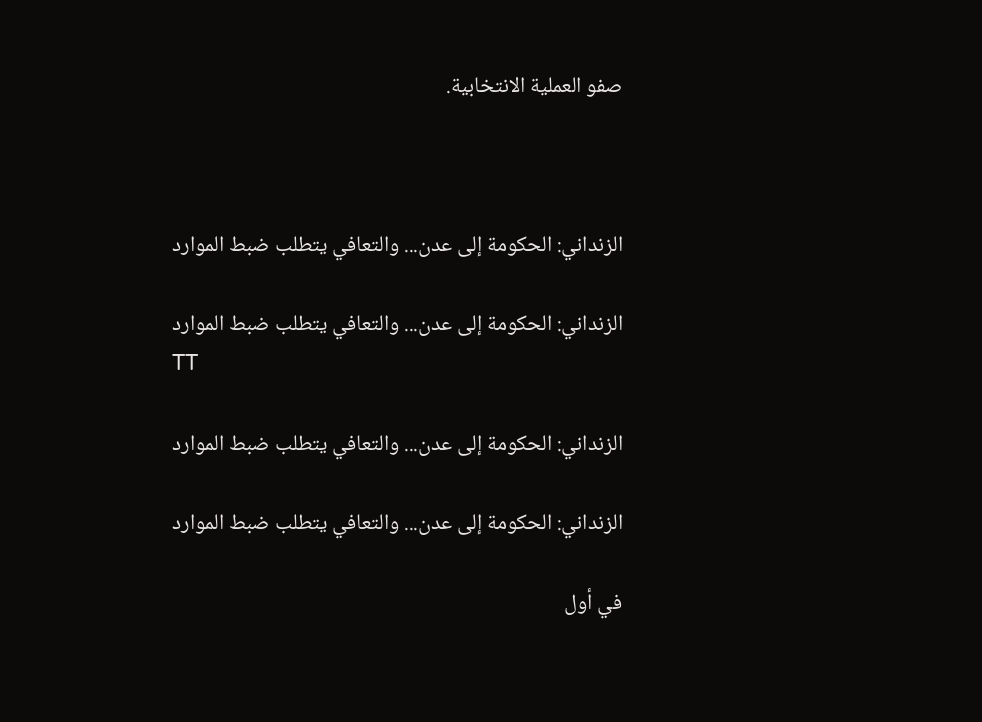صفو العملية الانتخابية.



الزنداني: الحكومة إلى عدن... والتعافي يتطلب ضبط الموارد

الزنداني: الحكومة إلى عدن... والتعافي يتطلب ضبط الموارد
TT

الزنداني: الحكومة إلى عدن... والتعافي يتطلب ضبط الموارد

الزنداني: الحكومة إلى عدن... والتعافي يتطلب ضبط الموارد

في أول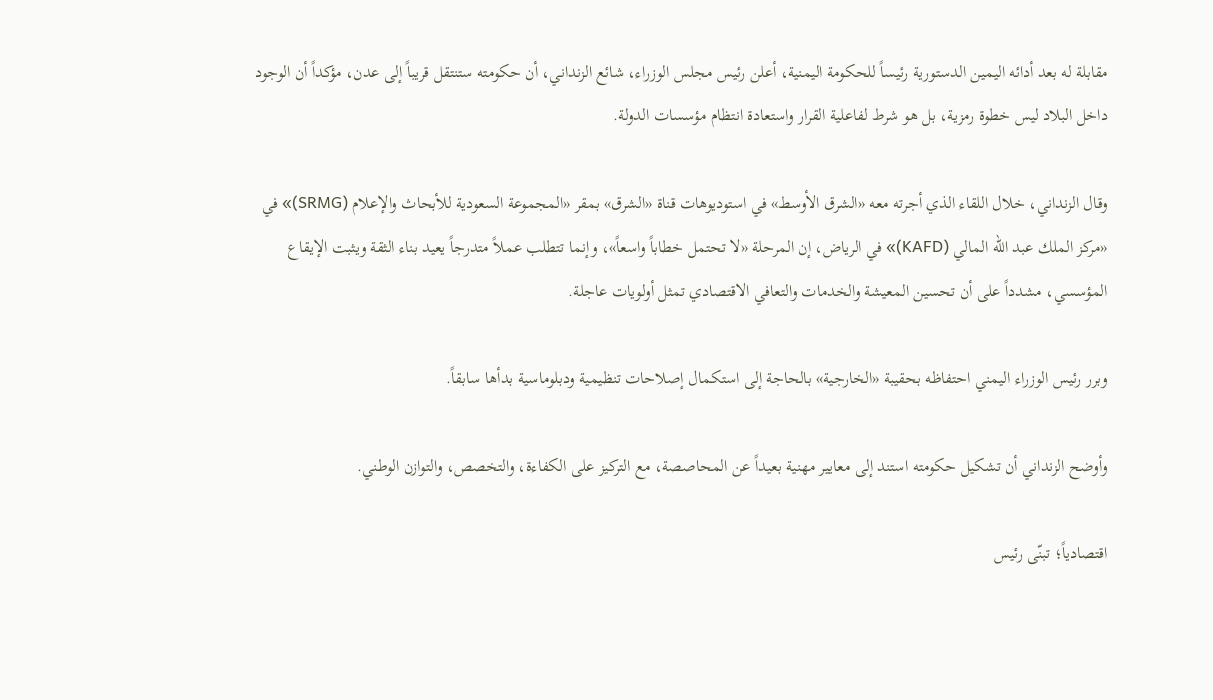مقابلة له بعد أدائه اليمين الدستورية رئيساً للحكومة اليمنية، أعلن رئيس مجلس الوزراء، شائع الزنداني، أن حكومته ستنتقل قريباً إلى عدن، مؤكداً أن الوجود داخل البلاد ليس خطوة رمزية، بل هو شرط لفاعلية القرار واستعادة انتظام مؤسسات الدولة.

وقال الزنداني، خلال اللقاء الذي أجرته معه «الشرق الأوسط» في استوديوهات قناة «الشرق» بمقر «المجموعة السعودية للأبحاث والإعلام (SRMG)» في «مركز الملك عبد الله المالي (KAFD)» في الرياض، إن المرحلة «لا تحتمل خطاباً واسعاً»، وإنما تتطلب عملاً متدرجاً يعيد بناء الثقة ويثبت الإيقاع المؤسسي، مشدداً على أن تحسين المعيشة والخدمات والتعافي الاقتصادي تمثل أولويات عاجلة.

وبرر رئيس الوزراء اليمني احتفاظه بحقيبة «الخارجية» بالحاجة إلى استكمال إصلاحات تنظيمية ودبلوماسية بدأها سابقاً.

وأوضح الزنداني أن تشكيل حكومته استند إلى معايير مهنية بعيداً عن المحاصصة، مع التركيز على الكفاءة، والتخصص، والتوازن الوطني.

اقتصادياً؛ تبنّى رئيس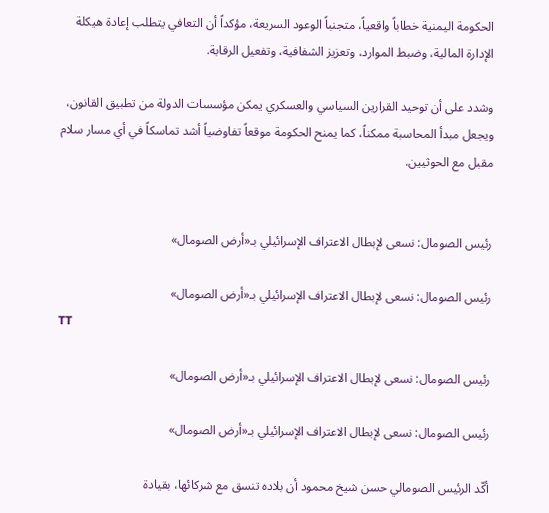الحكومة اليمنية خطاباً واقعياً، متجنباً الوعود السريعة، مؤكداً أن التعافي يتطلب إعادة هيكلة الإدارة المالية، وضبط الموارد، وتعزيز الشفافية، وتفعيل الرقابة.

وشدد على أن توحيد القرارين السياسي والعسكري يمكن مؤسسات الدولة من تطبيق القانون، ويجعل مبدأ المحاسبة ممكناً، كما يمنح الحكومة موقعاً تفاوضياً أشد تماسكاً في أي مسار سلام مقبل مع الحوثيين.


رئيس الصومال: نسعى لإبطال الاعتراف الإسرائيلي بـ«أرض الصومال»

رئيس الصومال: نسعى لإبطال الاعتراف الإسرائيلي بـ«أرض الصومال»
TT

رئيس الصومال: نسعى لإبطال الاعتراف الإسرائيلي بـ«أرض الصومال»

رئيس الصومال: نسعى لإبطال الاعتراف الإسرائيلي بـ«أرض الصومال»

أكّد الرئيس الصومالي حسن شيخ محمود أن بلاده تنسق مع شركائها، بقيادة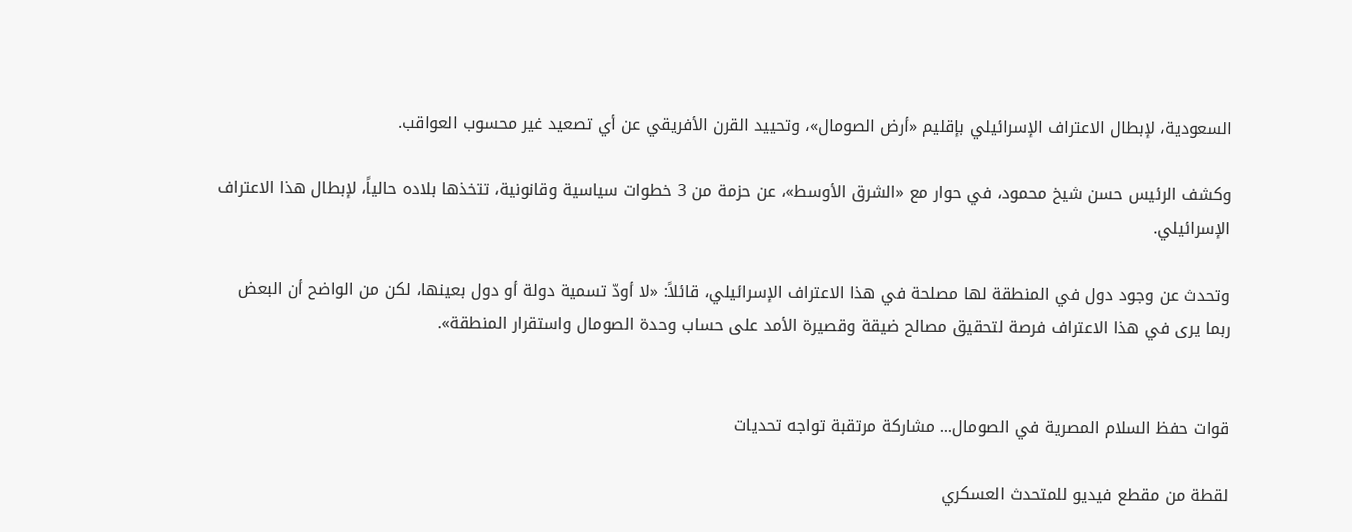السعودية، لإبطال الاعتراف الإسرائيلي بإقليم «أرض الصومال»، وتحييد القرن الأفريقي عن أي تصعيد غير محسوب العواقب.

وكشف الرئيس حسن شيخ محمود، في حوار مع «الشرق الأوسط»، عن حزمة من 3 خطوات سياسية وقانونية، تتخذها بلاده حالياً، لإبطال هذا الاعتراف الإسرائيلي.

وتحدث عن وجود دول في المنطقة لها مصلحة في هذا الاعتراف الإسرائيلي، قائلاً: «لا أودّ تسمية دولة أو دول بعينها، لكن من الواضح أن البعض ربما يرى في هذا الاعتراف فرصة لتحقيق مصالح ضيقة وقصيرة الأمد على حساب وحدة الصومال واستقرار المنطقة».


قوات حفظ السلام المصرية في الصومال... مشاركة مرتقبة تواجه تحديات

لقطة من مقطع فيديو للمتحدث العسكري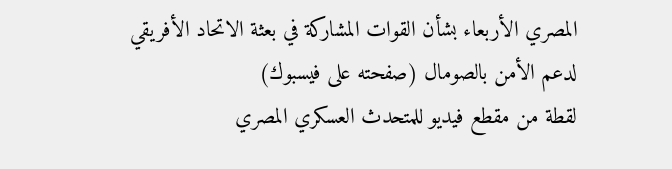المصري الأربعاء بشأن القوات المشاركة في بعثة الاتحاد الأفريقي لدعم الأمن بالصومال (صفحته على فيسبوك)
لقطة من مقطع فيديو للمتحدث العسكري المصري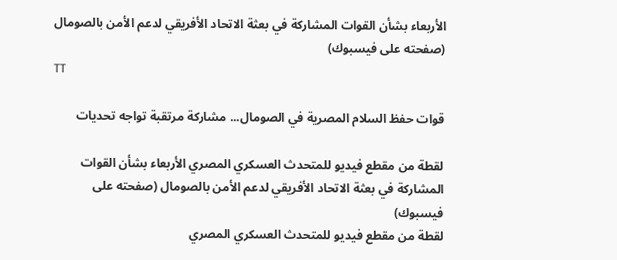الأربعاء بشأن القوات المشاركة في بعثة الاتحاد الأفريقي لدعم الأمن بالصومال (صفحته على فيسبوك)
TT

قوات حفظ السلام المصرية في الصومال... مشاركة مرتقبة تواجه تحديات

لقطة من مقطع فيديو للمتحدث العسكري المصري الأربعاء بشأن القوات المشاركة في بعثة الاتحاد الأفريقي لدعم الأمن بالصومال (صفحته على فيسبوك)
لقطة من مقطع فيديو للمتحدث العسكري المصري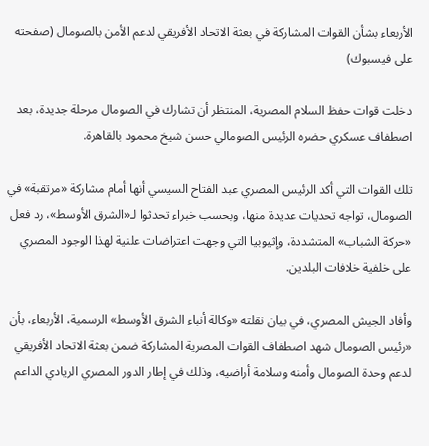الأربعاء بشأن القوات المشاركة في بعثة الاتحاد الأفريقي لدعم الأمن بالصومال (صفحته على فيسبوك)

دخلت قوات حفظ السلام المصرية، المنتظر أن تشارك في الصومال مرحلة جديدة، بعد اصطفاف عسكري حضره الرئيس الصومالي حسن شيخ محمود بالقاهرة.

تلك القوات التي أكد الرئيس المصري عبد الفتاح السيسي أنها أمام مشاركة «مرتقبة» في الصومال، تواجه تحديات عديدة منها، وبحسب خبراء تحدثوا لـ«الشرق الأوسط»، رد فعل «حركة الشباب» المتشددة، وإثيوبيا التي وجهت اعتراضات علنية لهذا الوجود المصري على خلفية خلافات البلدين.

وأفاد الجيش المصري، في بيان نقلته «وكالة أنباء الشرق الأوسط» الرسمية، الأربعاء، بأن «رئيس الصومال شهد اصطفاف القوات المصرية المشاركة ضمن بعثة الاتحاد الأفريقي لدعم وحدة الصومال وأمنه وسلامة أراضيه، وذلك في إطار الدور المصري الريادي الداعم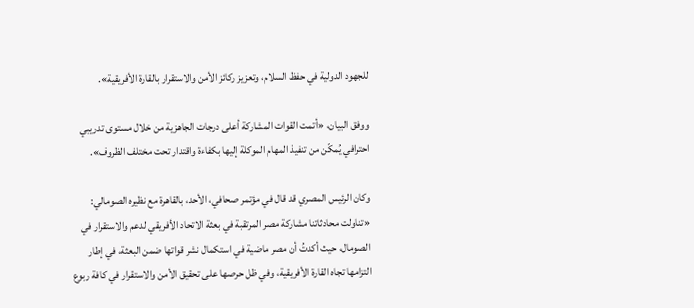للجهود الدولية في حفظ السلام، وتعزيز ركائز الأمن والاستقرار بالقارة الأفريقية».

ووفق البيان، «أتمت القوات المشاركة أعلى درجات الجاهزية من خلال مستوى تدريبي احترافي يُمكّن من تنفيذ المهام الموكلة إليها بكفاءة واقتدار تحت مختلف الظروف».

وكان الرئيس المصري قد قال في مؤتمر صحافي، الأحد، بالقاهرة مع نظيره الصومالي: «تناولت محادثاتنا مشاركة مصر المرتقبة في بعثة الاتحاد الأفريقي لدعم والاستقرار في الصومال، حيث أكدتُ أن مصر ماضية في استكمال نشر قواتها ضمن البعثة، في إطار التزامها تجاه القارة الأفريقية، وفي ظل حرصها على تحقيق الأمن والاستقرار في كافة ربوع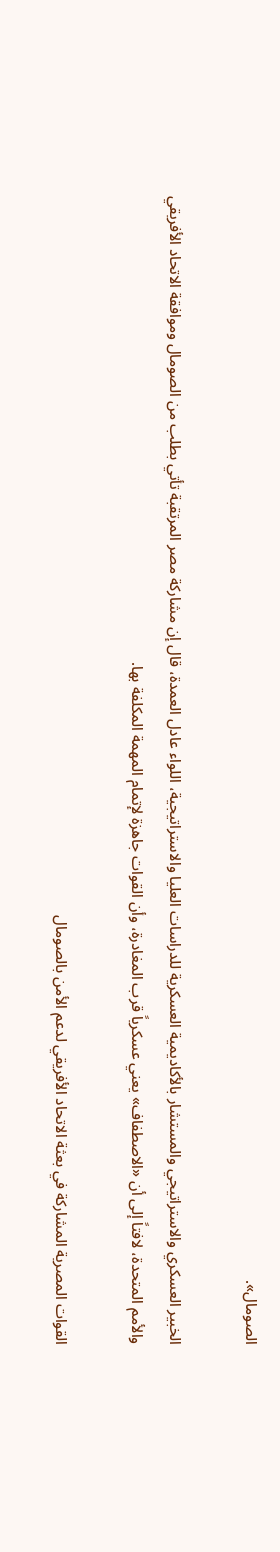الصومال».

الخبير العسكري والاستراتيجي والمستشار بالأكاديمية العسكرية للدراسات العليا والاستراتيجية، اللواء عادل العمدة، قال إن مشاركة مصر المرتقبة تأتي بطلب من الصومال وموافقة الاتحاد الأفريقي والأمم المتحدة، لافتاً إلى أن «الاصطفاف» يعني عسكرياً قرب المغادرة، وأن القوات جاهزة لإتمام المهمة المكلفة بها.

القوات المصرية المشاركة في بعثة الاتحاد الأفريقي لدعم الأمن بالصومال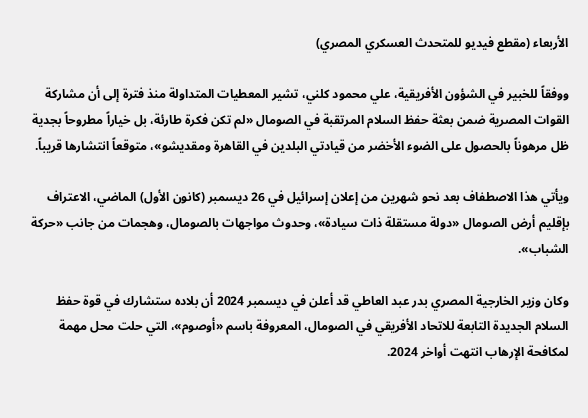الأربعاء (مقطع فيديو للمتحدث العسكري المصري)

ووفقاً للخبير في الشؤون الأفريقية، علي محمود كلني، تشير المعطيات المتداولة منذ فترة إلى أن مشاركة القوات المصرية ضمن بعثة حفظ السلام المرتقبة في الصومال «لم تكن فكرة طارئة، بل خياراً مطروحاً بجدية ظل مرهوناً بالحصول على الضوء الأخضر من قيادتي البلدين في القاهرة ومقديشو»، متوقعاً انتشارها قريباً.

ويأتي هذا الاصطفاف بعد نحو شهرين من إعلان إسرائيل في 26 ديسمبر (كانون الأول) الماضي، الاعتراف بإقليم أرض الصومال «دولة مستقلة ذات سيادة»، وحدوث مواجهات بالصومال، وهجمات من جانب «حركة الشباب».

وكان وزير الخارجية المصري بدر عبد العاطي قد أعلن في ديسمبر 2024 أن بلاده ستشارك في قوة حفظ السلام الجديدة التابعة للاتحاد الأفريقي في الصومال، المعروفة باسم «أوصوم»، التي حلت محل مهمة لمكافحة الإرهاب انتهت أواخر 2024.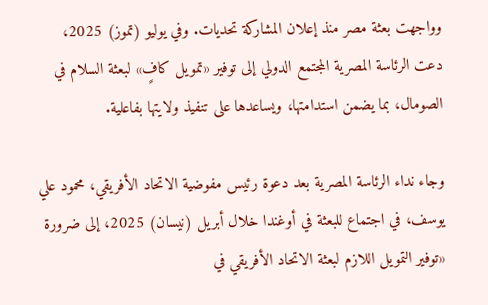وواجهت بعثة مصر منذ إعلان المشاركة تحديات. وفي يوليو (تموز) 2025، دعت الرئاسة المصرية المجتمع الدولي إلى توفير «تمويل كافٍ» لبعثة السلام في الصومال، بما يضمن استدامتها، ويساعدها على تنفيذ ولايتها بفاعلية.

وجاء نداء الرئاسة المصرية بعد دعوة رئيس مفوضية الاتحاد الأفريقي، محمود علي يوسف، في اجتماع للبعثة في أوغندا خلال أبريل (نيسان) 2025، إلى ضرورة «توفير التمويل اللازم لبعثة الاتحاد الأفريقي في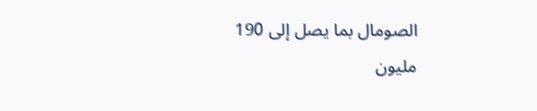الصومال بما يصل إلى 190 مليون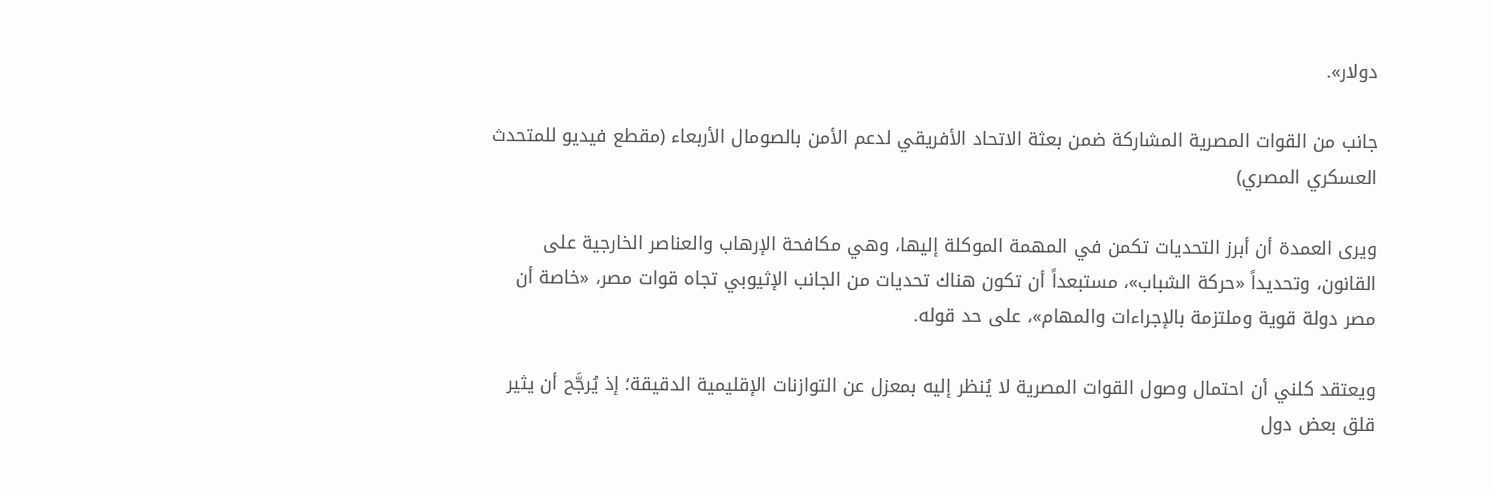دولار».

جانب من القوات المصرية المشاركة ضمن بعثة الاتحاد الأفريقي لدعم الأمن بالصومال الأربعاء (مقطع فيديو للمتحدث العسكري المصري)

ويرى العمدة أن أبرز التحديات تكمن في المهمة الموكلة إليها، وهي مكافحة الإرهاب والعناصر الخارجية على القانون، وتحديداً «حركة الشباب»، مستبعداً أن تكون هناك تحديات من الجانب الإثيوبي تجاه قوات مصر، «خاصة أن مصر دولة قوية وملتزمة بالإجراءات والمهام»، على حد قوله.

ويعتقد كلني أن احتمال وصول القوات المصرية لا يُنظر إليه بمعزل عن التوازنات الإقليمية الدقيقة؛ إذ يُرجَّح أن يثير قلق بعض دول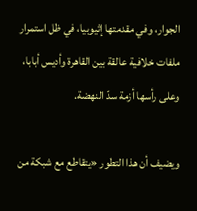الجوار، وفي مقدمتها إثيوبيا، في ظل استمرار ملفات خلافية عالقة بين القاهرة وأديس أبابا، وعلى رأسها أزمة سدّ النهضة.

ويضيف أن هذا التطور «يتقاطع مع شبكة من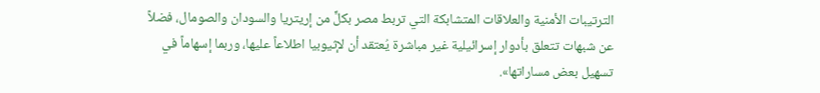الترتيبات الأمنية والعلاقات المتشابكة التي تربط مصر بكلٍّ من إريتريا والسودان والصومال، فضلاً عن شبهات تتعلق بأدوار إسرائيلية غير مباشرة يُعتقد أن لإثيوبيا اطلاعاً عليها، وربما إسهاماً في تسهيل بعض مساراتها».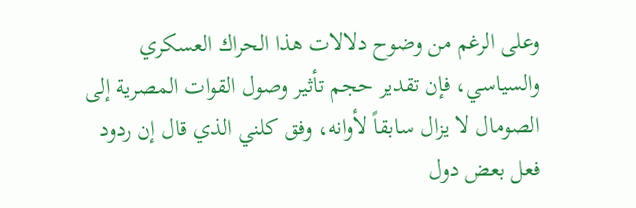وعلى الرغم من وضوح دلالات هذا الحراك العسكري والسياسي، فإن تقدير حجم تأثير وصول القوات المصرية إلى الصومال لا يزال سابقاً لأوانه، وفق كلني الذي قال إن ردود فعل بعض دول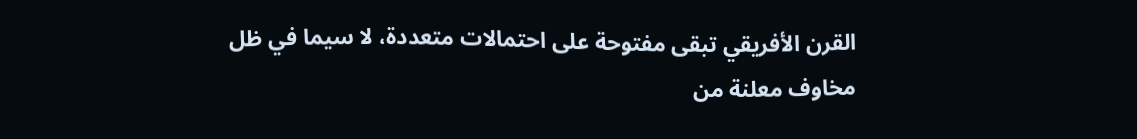القرن الأفريقي تبقى مفتوحة على احتمالات متعددة، لا سيما في ظل مخاوف معلنة من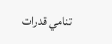تنامي قدرات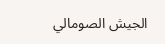الجيش الصومالي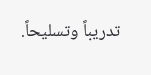تدريباً وتسليحاً.